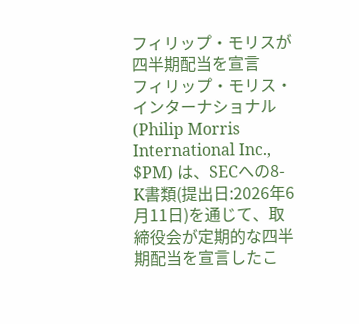フィリップ・モリスが四半期配当を宣言
フィリップ・モリス・インターナショナル (Philip Morris International Inc., $PM) は、SECへの8-K書類(提出日:2026年6月11日)を通じて、取締役会が定期的な四半期配当を宣言したこ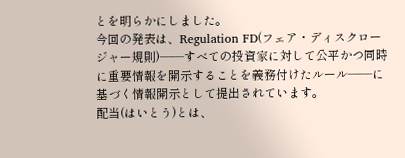とを明らかにしました。
今回の発表は、Regulation FD(フェア・ディスクロージャー規則)——すべての投資家に対して公平かつ同時に重要情報を開示することを義務付けたルール——に基づく情報開示として提出されています。
配当(はいとう)とは、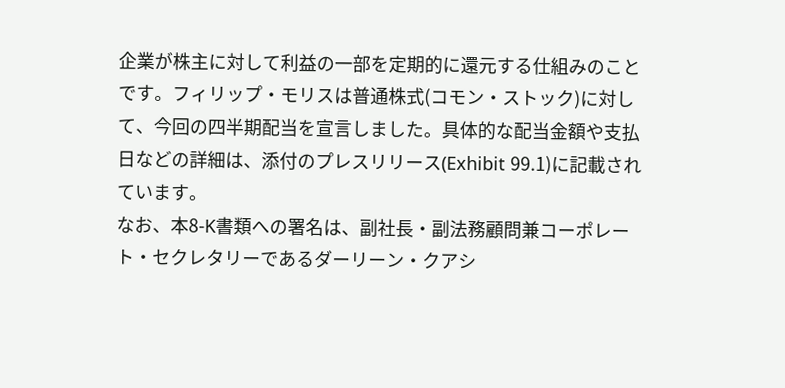企業が株主に対して利益の一部を定期的に還元する仕組みのことです。フィリップ・モリスは普通株式(コモン・ストック)に対して、今回の四半期配当を宣言しました。具体的な配当金額や支払日などの詳細は、添付のプレスリリース(Exhibit 99.1)に記載されています。
なお、本8-K書類への署名は、副社長・副法務顧問兼コーポレート・セクレタリーであるダーリーン・クアシ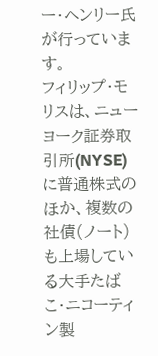ー・ヘンリー氏が行っています。
フィリップ・モリスは、ニューヨーク証券取引所(NYSE)に普通株式のほか、複数の社債(ノート)も上場している大手たばこ・ニコーティン製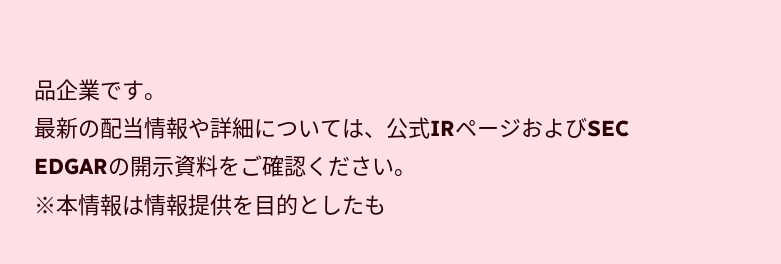品企業です。
最新の配当情報や詳細については、公式IRページおよびSEC EDGARの開示資料をご確認ください。
※本情報は情報提供を目的としたも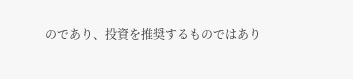のであり、投資を推奨するものではあり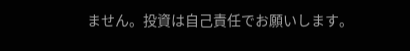ません。投資は自己責任でお願いします。